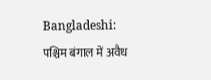Bangladeshi: पश्चिम बंगाल में अवैध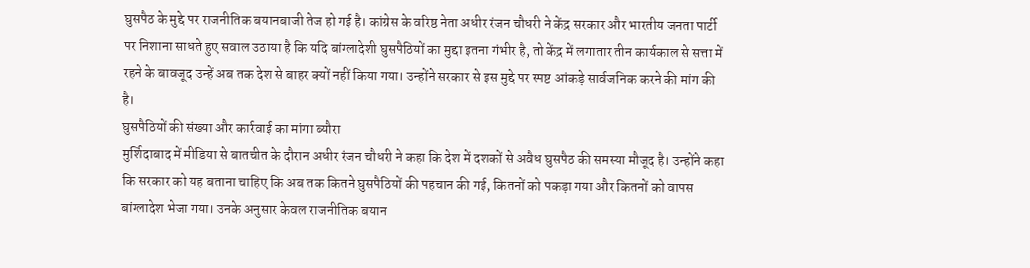घुसपैठ के मुद्दे पर राजनीतिक बयानबाजी तेज हो गई है। कांग्रेस के वरिष्ठ नेता अधीर रंजन चौधरी ने केंद्र सरकार और भारतीय जनता पार्टी पर निशाना साधते हुए सवाल उठाया है कि यदि बांग्लादेशी घुसपैठियों का मुद्दा इतना गंभीर है, तो केंद्र में लगातार तीन कार्यकाल से सत्ता में रहने के बावजूद उन्हें अब तक देश से बाहर क्यों नहीं किया गया। उन्होंने सरकार से इस मुद्दे पर स्पष्ट आंकड़े सार्वजनिक करने की मांग की है।
घुसपैठियों की संख्या और कार्रवाई का मांगा ब्यौरा
मुर्शिदाबाद में मीडिया से बातचीत के दौरान अधीर रंजन चौधरी ने कहा कि देश में दशकों से अवैध घुसपैठ की समस्या मौजूद है। उन्होंने कहा कि सरकार को यह बताना चाहिए कि अब तक कितने घुसपैठियों की पहचान की गई, कितनों को पकड़ा गया और कितनों को वापस बांग्लादेश भेजा गया। उनके अनुसार केवल राजनीतिक बयान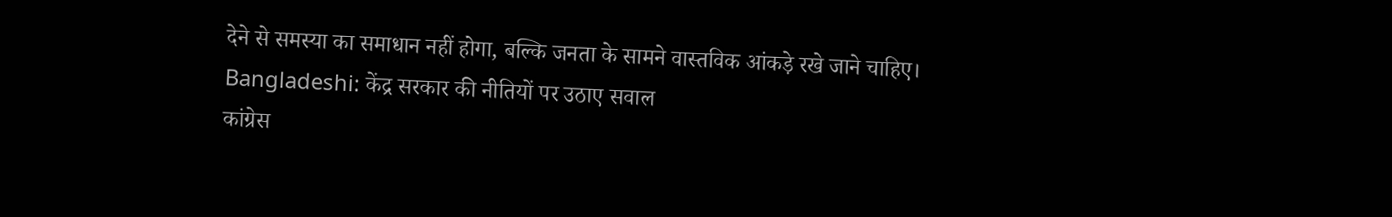देने से समस्या का समाधान नहीं होगा, बल्कि जनता के सामने वास्तविक आंकड़े रखे जाने चाहिए।
Bangladeshi: केंद्र सरकार की नीतियों पर उठाए सवाल
कांग्रेस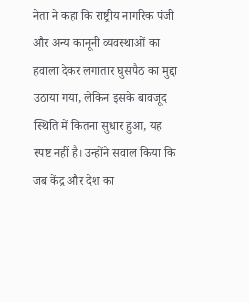नेता ने कहा कि राष्ट्रीय नागरिक पंजी और अन्य कानूनी व्यवस्थाओं का हवाला देकर लगातार घुसपैठ का मुद्दा उठाया गया, लेकिन इसके बावजूद स्थिति में कितना सुधार हुआ, यह स्पष्ट नहीं है। उन्होंने सवाल किया कि जब केंद्र और देश का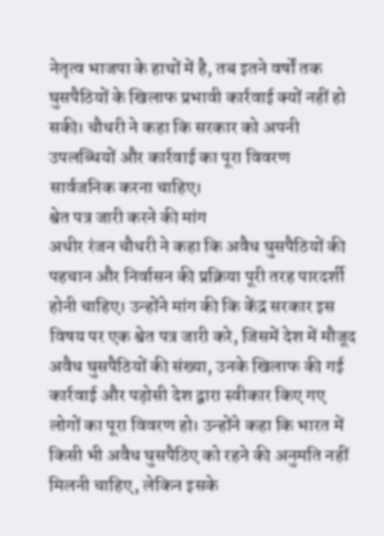नेतृत्व भाजपा के हाथों में है, तब इतने वर्षों तक घुसपैठियों के खिलाफ प्रभावी कार्रवाई क्यों नहीं हो सकी। चौधरी ने कहा कि सरकार को अपनी उपलब्धियों और कार्रवाई का पूरा विवरण सार्वजनिक करना चाहिए।
श्वेत पत्र जारी करने की मांग
अधीर रंजन चौधरी ने कहा कि अवैध घुसपैठियों की पहचान और निर्वासन की प्रक्रिया पूरी तरह पारदर्शी होनी चाहिए। उन्होंने मांग की कि केंद्र सरकार इस विषय पर एक श्वेत पत्र जारी करे, जिसमें देश में मौजूद अवैध घुसपैठियों की संख्या, उनके खिलाफ की गई कार्रवाई और पड़ोसी देश द्वारा स्वीकार किए गए लोगों का पूरा विवरण हो। उन्होंने कहा कि भारत में किसी भी अवैध घुसपैठिए को रहने की अनुमति नहीं मिलनी चाहिए, लेकिन इसके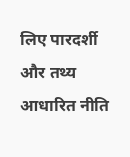लिए पारदर्शी और तथ्य आधारित नीति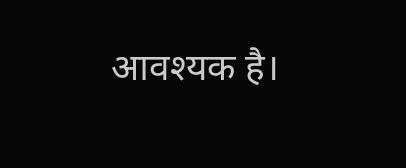आवश्यक है।